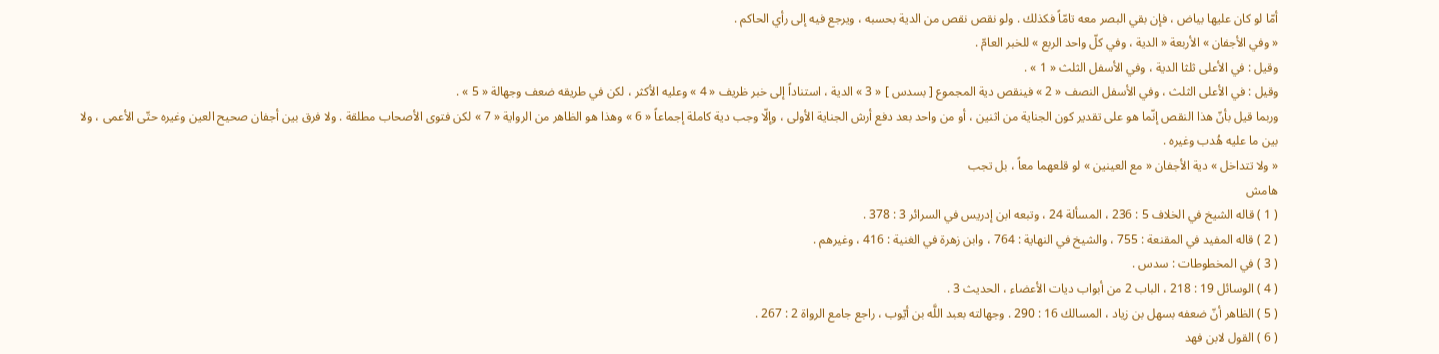أمّا لو كان عليها بياض ، فإن بقي البصر معه تامّاً فكذلك . ولو نقص نقص من الدية بحسبه ، ويرجع فيه إلى رأي الحاكم .
« وفي الأجفان » الأربعة « الدية ، وفي كلّ واحد الربع » للخبر العامّ .
وقيل : في الأعلى ثلثا الدية ، وفي الأسفل الثلث « 1 » .
وقيل : في الأعلى الثلث ، وفي الأسفل النصف « 2 » فينقص دية المجموع [ بسدس ] « 3 » الدية ، استناداً إلى خبر ظريف « 4 » وعليه الأكثر ، لكن في طريقه ضعف وجهالة « 5 » .
وربما قيل بأنّ هذا النقص إنّما هو على تقدير كون الجناية من اثنين ، أو من واحد بعد دفع أرش الجناية الأولى ، وإلّا وجب دية كاملة إجماعاً « 6 » وهذا هو الظاهر من الرواية « 7 » لكن فتوى الأصحاب مطلقة . ولا فرق بين أجفان صحيح العين وغيره حتّى الأعمى ، ولا بين ما عليه هُدب وغيره .
« ولا تتداخل » دية الأجفان « مع العينين » لو قلعهما معاً ، بل تجب
هامش
( 1 ) قاله الشيخ في الخلاف 5 : 236 ، المسألة 24 ، وتبعه ابن إدريس في السرائر 3 : 378 .
( 2 ) قاله المفيد في المقنعة : 755 ، والشيخ في النهاية : 764 ، وابن زهرة في الغنية : 416 ، وغيرهم .
( 3 ) في المخطوطات : سدس .
( 4 ) الوسائل 19 : 218 ، الباب 2 من أبواب ديات الأعضاء ، الحديث 3 .
( 5 ) الظاهر أنّ ضعفه بسهل بن زياد ، المسالك 16 : 290 . وجهالته بعبد اللَّه بن أيّوب ، راجع جامع الرواة 2 : 267 .
( 6 ) القول لابن فهد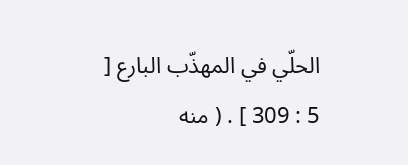الحلّي في المهذّب البارع [ 5 : 309 ] . ( منه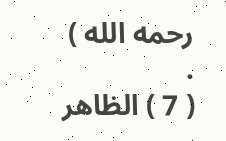رحمه الله ) .
( 7 ) الظاهر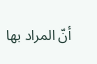أنّ المراد بها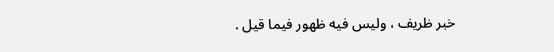خبر ظريف ، وليس فيه ظهور فيما قيل .